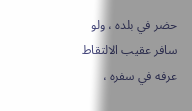حضر في بلده ، ولو سافر عقيب الالتقاط عرفه في سفره ،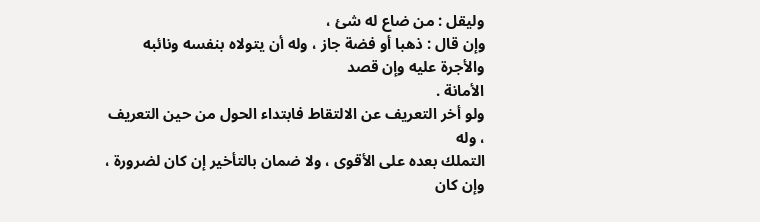وليقل : من ضاع له شئ ،
وإن قال : ذهبا أو فضة جاز ، وله أن يتولاه بنفسه ونائبه والأجرة عليه وإن قصد
الأمانة .
ولو أخر التعريف عن الالتقاط فابتداء الحول من حين التعريف ، وله
التملك بعده على الأقوى ، ولا ضمان بالتأخير إن كان لضرورة ، وإن كان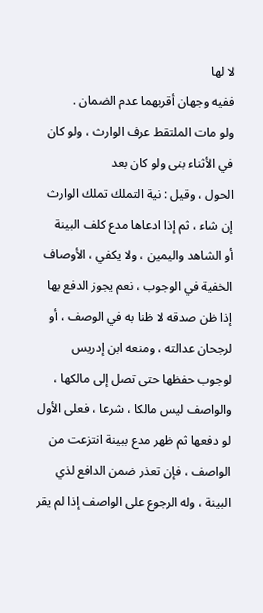لا لها
ففيه وجهان أقربهما عدم الضمان .
ولو مات الملتقط عرف الوارث ، ولو كان في الأثناء بنى ولو كان بعد
الحول ، وقيل : نية التملك تملك الوارث إن شاء ، ثم إذا ادعاها مدع كلف البينة
أو الشاهد واليمين ، ولا يكفي ، الأوصاف الخفية في الوجوب ، نعم يجوز الدفع بها
إذا ظن صدقه لا ظنا به في الوصف ، أو لرجحان عدالته ، ومنعه ابن إدريس
لوجوب حفظها حتى تصل إلى مالكها ، والواصف ليس مالكا ، شرعا ، فعلى الأول
لو دفعها ثم ظهر مدع ببينة انتزعت من الواصف ، فإن تعذر ضمن الدافع لذي
البينة ، وله الرجوع على الواصف إذا لم يقر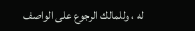له ، وللمالك الرجوع على الواصف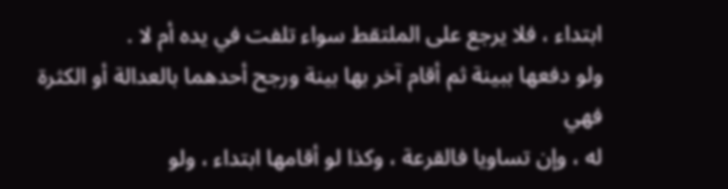ابتداء ، فلا يرجع على الملتقط سواء تلفت في يده أم لا .
ولو دفعها ببينة ثم أقام آخر بها بينة ورجح أحدهما بالعدالة أو الكثرة فهي
له ، وإن تساويا فالقرعة ، وكذا لو أقامها ابتداء ، ولو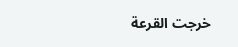خرجت القرعة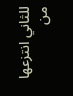للثاني انتزعها
من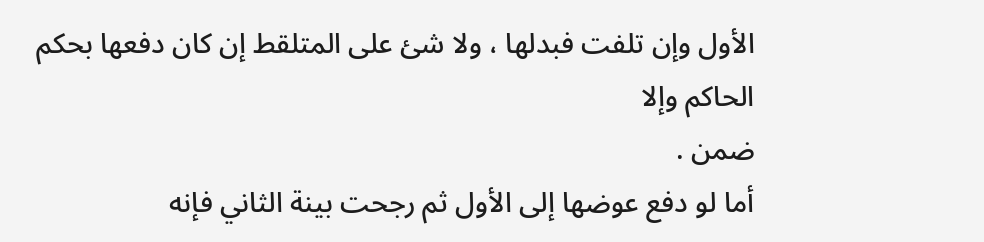الأول وإن تلفت فبدلها ، ولا شئ على المتلقط إن كان دفعها بحكم الحاكم وإلا
ضمن .
أما لو دفع عوضها إلى الأول ثم رجحت بينة الثاني فإنه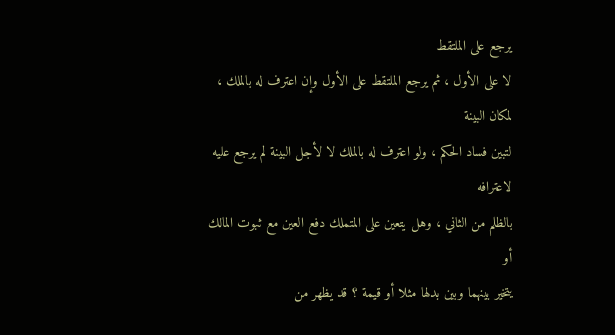يرجع على الملتقط
لا على الأول ، ثم يرجع الملتقط على الأول وإن اعترف له بالملك ، لمكان البينة
لتبين فساد الحكم ، ولو اعترف له بالملك لا لأجل البينة لم يرجع عليه لاعترافه
بالظلم من الثاني ، وهل يتعين على المتملك دفع العين مع ثبوت المالك أو
يتخير بينهما وبين بدلها مثلا أو قيمة ؟ قد يظهر من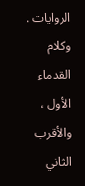الروايات .
وكلام القدماء الأول ، والأقرب الثاني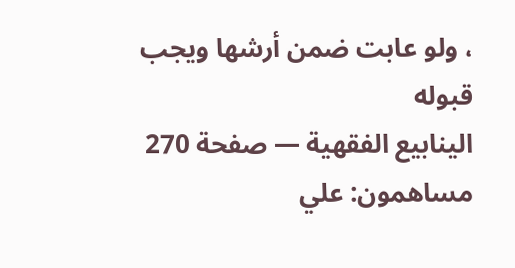، ولو عابت ضمن أرشها ويجب قبوله
الينابيع الفقهية — صفحة 270
مساهمون: علي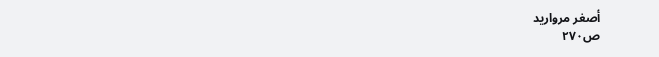أصغر مرواريد
ص٢٧٠